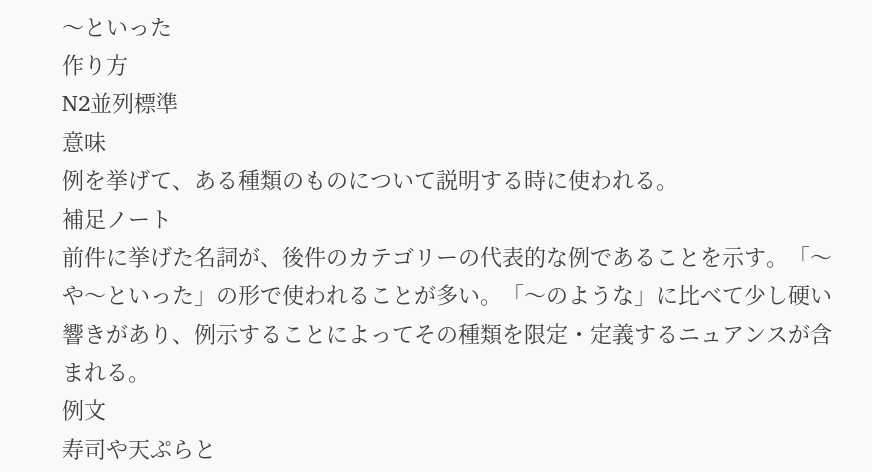〜といった
作り方
N2並列標準
意味
例を挙げて、ある種類のものについて説明する時に使われる。
補足ノート
前件に挙げた名詞が、後件のカテゴリーの代表的な例であることを示す。「〜や〜といった」の形で使われることが多い。「〜のような」に比べて少し硬い響きがあり、例示することによってその種類を限定・定義するニュアンスが含まれる。
例文
寿司や天ぷらと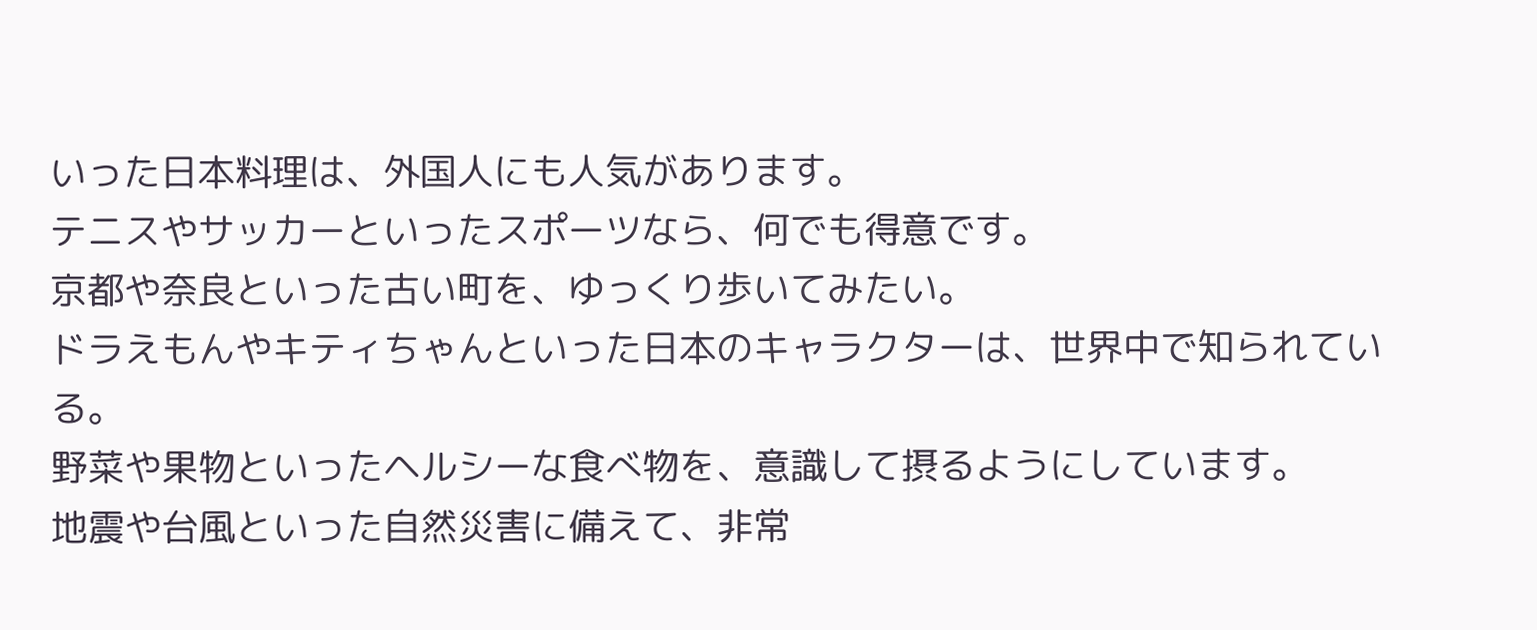いった日本料理は、外国人にも人気があります。
テニスやサッカーといったスポーツなら、何でも得意です。
京都や奈良といった古い町を、ゆっくり歩いてみたい。
ドラえもんやキティちゃんといった日本のキャラクターは、世界中で知られている。
野菜や果物といったヘルシーな食べ物を、意識して摂るようにしています。
地震や台風といった自然災害に備えて、非常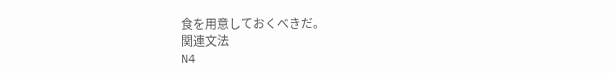食を用意しておくべきだ。
関連文法
N4